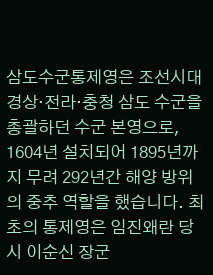삼도수군통제영은 조선시대 경상·전라·충청 삼도 수군을 총괄하던 수군 본영으로, 1604년 설치되어 1895년까지 무려 292년간 해양 방위의 중추 역할을 했습니다. 최초의 통제영은 임진왜란 당시 이순신 장군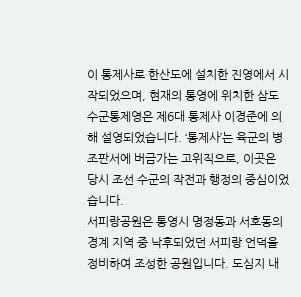이 통제사로 한산도에 설치한 진영에서 시작되었으며, 현재의 통영에 위치한 삼도수군통제영은 제6대 통제사 이경준에 의해 설영되었습니다. ‘통제사’는 육군의 병조판서에 버금가는 고위직으로, 이곳은 당시 조선 수군의 작전과 행정의 중심이었습니다.
서피랑공원은 통영시 명정동과 서호동의 경계 지역 중 낙후되었던 서피랑 언덕을 정비하여 조성한 공원입니다. 도심지 내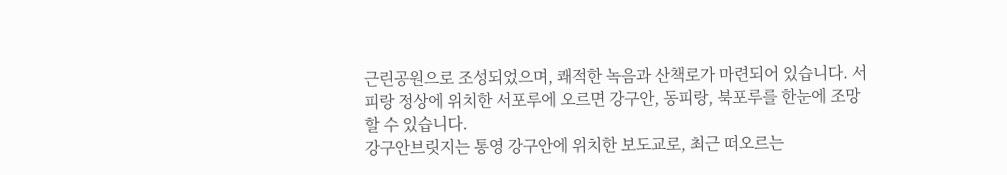근린공원으로 조성되었으며, 쾌적한 녹음과 산책로가 마련되어 있습니다. 서피랑 정상에 위치한 서포루에 오르면 강구안, 동피랑, 북포루를 한눈에 조망할 수 있습니다.
강구안브릿지는 통영 강구안에 위치한 보도교로, 최근 떠오르는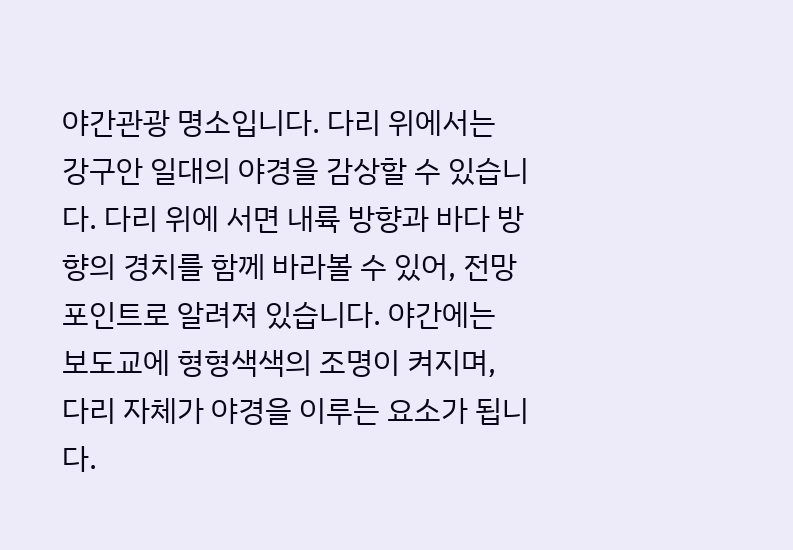야간관광 명소입니다. 다리 위에서는 강구안 일대의 야경을 감상할 수 있습니다. 다리 위에 서면 내륙 방향과 바다 방향의 경치를 함께 바라볼 수 있어, 전망 포인트로 알려져 있습니다. 야간에는 보도교에 형형색색의 조명이 켜지며, 다리 자체가 야경을 이루는 요소가 됩니다.